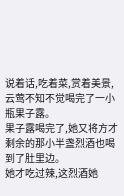说着话,吃着菜,赏着美景,云莺不知不觉喝完了一小瓶果子露。
果子露喝完了,她又将方才剩余的那小半盏烈酒也喝到了肚里边。
她才吃过辣,这烈酒她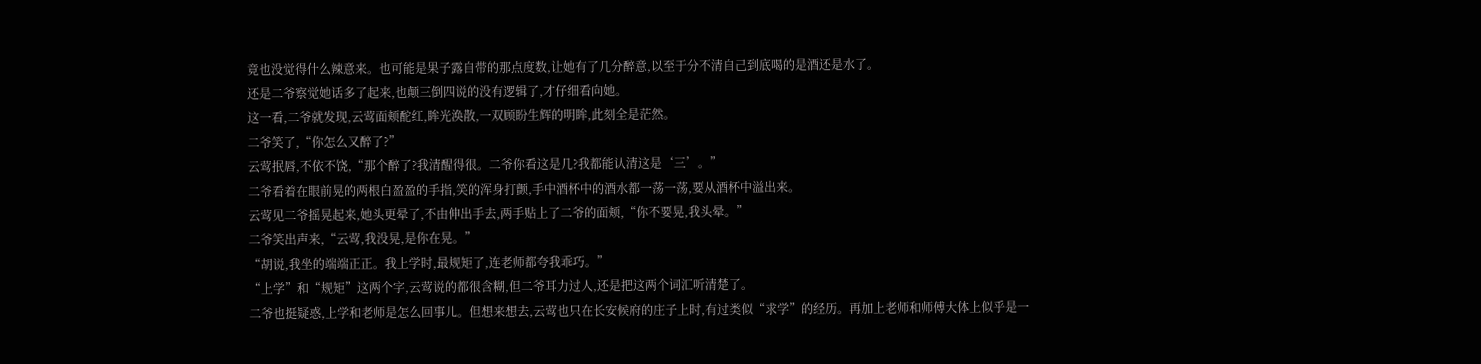竟也没觉得什么辣意来。也可能是果子露自带的那点度数,让她有了几分醉意,以至于分不清自己到底喝的是酒还是水了。
还是二爷察觉她话多了起来,也颠三倒四说的没有逻辑了,才仔细看向她。
这一看,二爷就发现,云莺面颊酡红,眸光涣散,一双顾盼生辉的明眸,此刻全是茫然。
二爷笑了,“你怎么又醉了?”
云莺抿唇,不依不饶,“那个醉了?我清醒得很。二爷你看这是几?我都能认清这是‘三’。”
二爷看着在眼前晃的两根白盈盈的手指,笑的浑身打颤,手中酒杯中的酒水都一荡一荡,要从酒杯中溢出来。
云莺见二爷摇晃起来,她头更晕了,不由伸出手去,两手贴上了二爷的面颊,“你不要晃,我头晕。”
二爷笑出声来,“云莺,我没晃,是你在晃。”
“胡说,我坐的端端正正。我上学时,最规矩了,连老师都夸我乖巧。”
“上学”和“规矩”这两个字,云莺说的都很含糊,但二爷耳力过人,还是把这两个词汇听清楚了。
二爷也挺疑惑,上学和老师是怎么回事儿。但想来想去,云莺也只在长安候府的庄子上时,有过类似“求学”的经历。再加上老师和师傅大体上似乎是一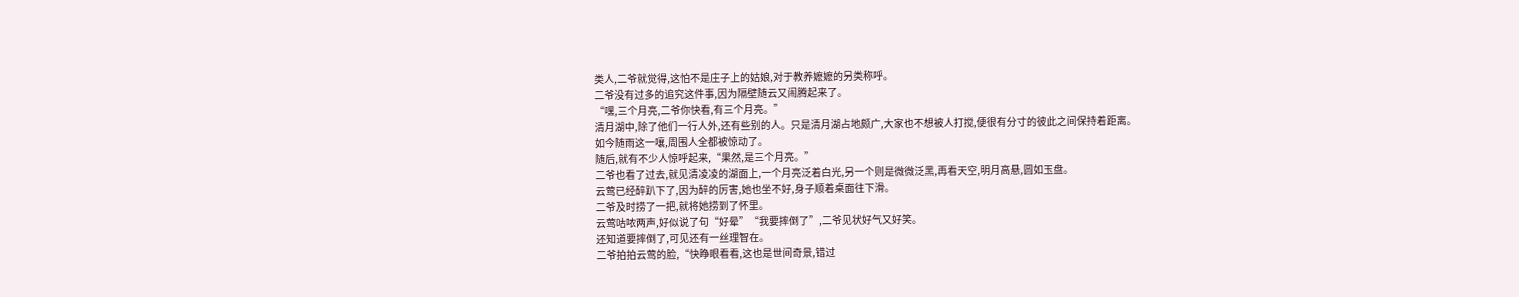类人,二爷就觉得,这怕不是庄子上的姑娘,对于教养嬷嬷的另类称呼。
二爷没有过多的追究这件事,因为隔壁随云又闹腾起来了。
“嘿,三个月亮,二爷你快看,有三个月亮。”
清月湖中,除了他们一行人外,还有些别的人。只是清月湖占地颇广,大家也不想被人打搅,便很有分寸的彼此之间保持着距离。
如今随雨这一嚷,周围人全都被惊动了。
随后,就有不少人惊呼起来,“果然,是三个月亮。”
二爷也看了过去,就见清凌凌的湖面上,一个月亮泛着白光,另一个则是微微泛黑,再看天空,明月高悬,圆如玉盘。
云莺已经醉趴下了,因为醉的厉害,她也坐不好,身子顺着桌面往下滑。
二爷及时捞了一把,就将她捞到了怀里。
云莺咕哝两声,好似说了句“好晕”“我要摔倒了”,二爷见状好气又好笑。
还知道要摔倒了,可见还有一丝理智在。
二爷拍拍云莺的脸,“快睁眼看看,这也是世间奇景,错过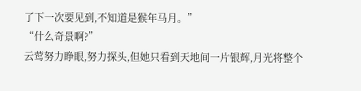了下一次要见到,不知道是猴年马月。”
“什么奇景啊?”
云莺努力睁眼,努力探头,但她只看到天地间一片银辉,月光将整个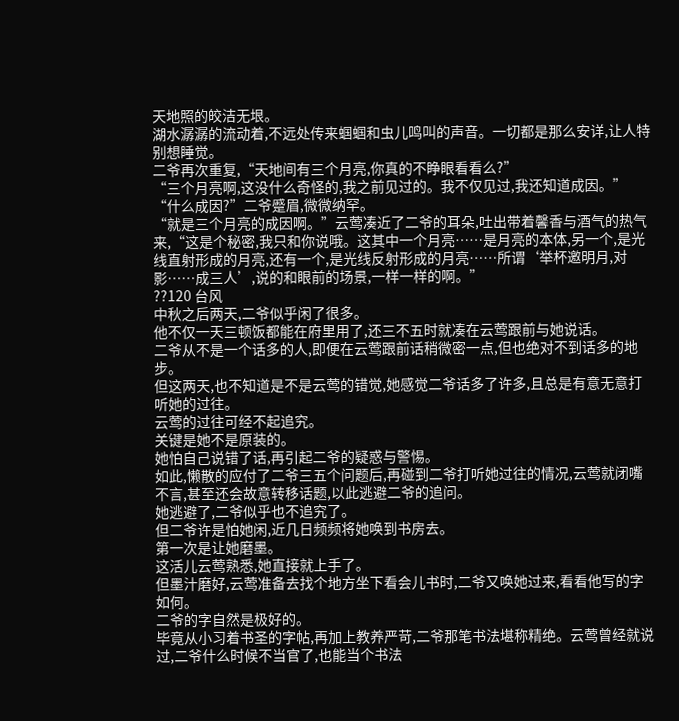天地照的皎洁无垠。
湖水潺潺的流动着,不远处传来蝈蝈和虫儿鸣叫的声音。一切都是那么安详,让人特别想睡觉。
二爷再次重复,“天地间有三个月亮,你真的不睁眼看看么?”
“三个月亮啊,这没什么奇怪的,我之前见过的。我不仅见过,我还知道成因。”
“什么成因?”二爷蹙眉,微微纳罕。
“就是三个月亮的成因啊。”云莺凑近了二爷的耳朵,吐出带着馨香与酒气的热气来,“这是个秘密,我只和你说哦。这其中一个月亮……是月亮的本体,另一个,是光线直射形成的月亮,还有一个,是光线反射形成的月亮……所谓‘举杯邀明月,对影……成三人’,说的和眼前的场景,一样一样的啊。”
??120 台风
中秋之后两天,二爷似乎闲了很多。
他不仅一天三顿饭都能在府里用了,还三不五时就凑在云莺跟前与她说话。
二爷从不是一个话多的人,即便在云莺跟前话稍微密一点,但也绝对不到话多的地步。
但这两天,也不知道是不是云莺的错觉,她感觉二爷话多了许多,且总是有意无意打听她的过往。
云莺的过往可经不起追究。
关键是她不是原装的。
她怕自己说错了话,再引起二爷的疑惑与警惕。
如此,懒散的应付了二爷三五个问题后,再碰到二爷打听她过往的情况,云莺就闭嘴不言,甚至还会故意转移话题,以此逃避二爷的追问。
她逃避了,二爷似乎也不追究了。
但二爷许是怕她闲,近几日频频将她唤到书房去。
第一次是让她磨墨。
这活儿云莺熟悉,她直接就上手了。
但墨汁磨好,云莺准备去找个地方坐下看会儿书时,二爷又唤她过来,看看他写的字如何。
二爷的字自然是极好的。
毕竟从小习着书圣的字帖,再加上教养严苛,二爷那笔书法堪称精绝。云莺曾经就说过,二爷什么时候不当官了,也能当个书法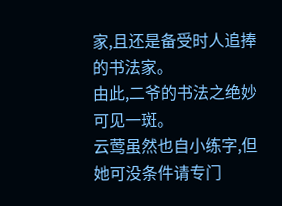家,且还是备受时人追捧的书法家。
由此,二爷的书法之绝妙可见一斑。
云莺虽然也自小练字,但她可没条件请专门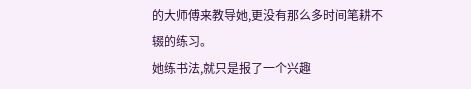的大师傅来教导她,更没有那么多时间笔耕不辍的练习。
她练书法,就只是报了一个兴趣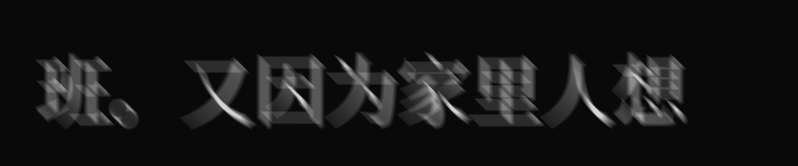班。又因为家里人想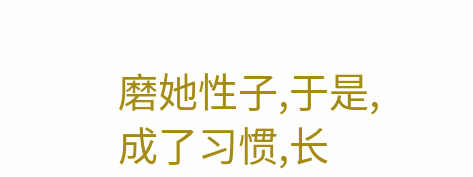磨她性子,于是,成了习惯,长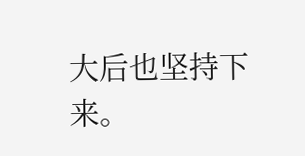大后也坚持下来。